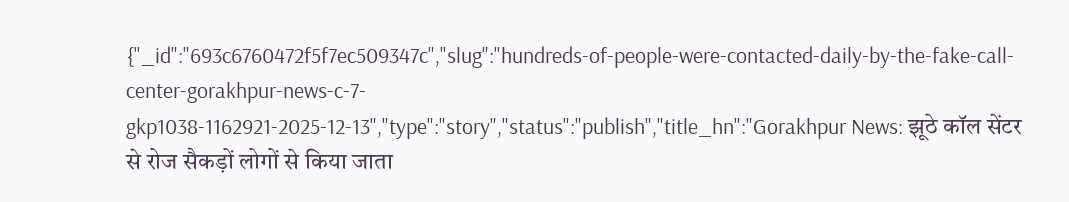{"_id":"693c6760472f5f7ec509347c","slug":"hundreds-of-people-were-contacted-daily-by-the-fake-call-center-gorakhpur-news-c-7-gkp1038-1162921-2025-12-13","type":"story","status":"publish","title_hn":"Gorakhpur News: झूठे कॉल सेंटर से रोज सैकड़ों लोगों से किया जाता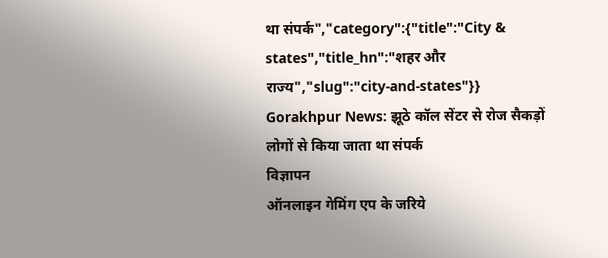था संपर्क","category":{"title":"City & states","title_hn":"शहर और राज्य","slug":"city-and-states"}}
Gorakhpur News: झूठे कॉल सेंटर से रोज सैकड़ों लोगों से किया जाता था संपर्क
विज्ञापन
ऑनलाइन गेमिंग एप के जरिये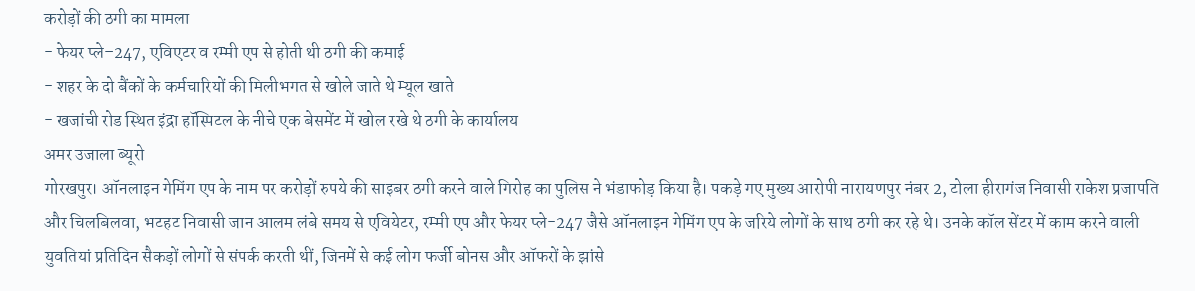करोड़ों की ठगी का मामला
- फेयर प्ले–247, एविएटर व रम्मी एप से होती थी ठगी की कमाई
- शहर के दो बैंकों के कर्मचारियों की मिलीभगत से खोले जाते थे म्यूल खाते
- खजांची रोड स्थित इंद्रा हॉस्पिटल के नीचे एक बेसमेंट में खोल रखे थे ठगी के कार्यालय
अमर उजाला ब्यूरो
गोरखपुर। ऑनलाइन गेमिंग एप के नाम पर करोड़ों रुपये की साइबर ठगी करने वाले गिरोह का पुलिस ने भंडाफोड़ किया है। पकड़े गए मुख्य आरोपी नारायणपुर नंबर 2, टोला हीरागंज निवासी राकेश प्रजापति और चिलबिलवा, भटहट निवासी जान आलम लंबे समय से एवियेटर, रम्मी एप और फेयर प्ले-247 जैसे ऑनलाइन गेमिंग एप के जरिये लोगों के साथ ठगी कर रहे थे। उनके कॉल सेंटर में काम करने वाली युवतियां प्रतिदिन सैकड़ों लोगों से संपर्क करती थीं, जिनमें से कई लोग फर्जी बोनस और ऑफरों के झांसे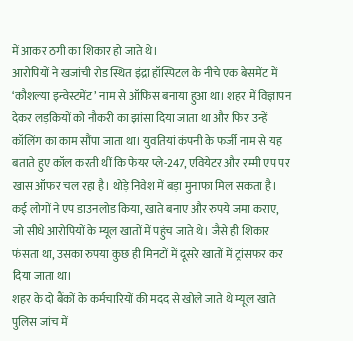में आकर ठगी का शिकार हो जाते थे।
आरोपियों ने खजांची रोड स्थित इंद्रा हॉस्पिटल के नीचे एक बेसमेंट में ‘कौशल्या इन्वेस्टमेंट’ नाम से ऑफिस बनाया हुआ था। शहर में विज्ञापन देकर लड़कियों को नौकरी का झांसा दिया जाता था और फिर उन्हें कॉलिंग का काम सौंपा जाता था। युवतियां कंपनी के फर्जी नाम से यह बताते हुए कॉल करती थीं कि फेयर प्ले-247, एवियेटर और रम्मी एप पर खास ऑफर चल रहा है। थोड़े निवेश में बड़ा मुनाफा मिल सकता है। कई लोगों ने एप डाउनलोड किया, खाते बनाए और रुपये जमा कराए, जो सीधे आरोपियों के म्यूल खातों में पहुंच जाते थे। जैसे ही शिकार फंसता था, उसका रुपया कुछ ही मिनटों में दूसरे खातों में ट्रांसफर कर दिया जाता था।
शहर के दो बैंकों के कर्मचारियों की मदद से खोले जाते थे म्यूल खाते
पुलिस जांच में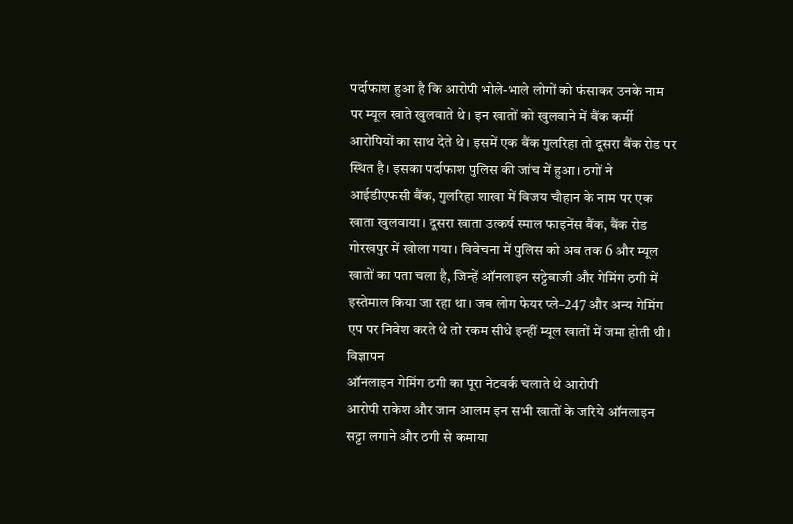पर्दाफाश हुआ है कि आरोपी भोले-भाले लोगों को फंसाकर उनके नाम पर म्यूल खाते खुलवाते थे। इन खातों को खुलवाने में बैंक कर्मी आरोपियों का साथ देते थे। इसमें एक बैंक गुलरिहा तो दूसरा बैंक रोड पर स्थित है। इसका पर्दाफाश पुलिस की जांच में हुआ। ठगों ने आईडीएफसी बैंक, गुलरिहा शाखा में विजय चौहान के नाम पर एक खाता खुलवाया। दूसरा खाता उत्कर्ष स्माल फाइनेंस बैंक, बैंक रोड गोरखपुर में खोला गया। विवेचना में पुलिस को अब तक 6 और म्यूल खातों का पता चला है, जिन्हें ऑनलाइन सट्टेबाजी और गेमिंग ठगी में इस्तेमाल किया जा रहा था। जब लोग फेयर प्ले–247 और अन्य गेमिंग एप पर निवेश करते थे तो रकम सीधे इन्हीं म्यूल खातों में जमा होती थी।
विज्ञापन
ऑनलाइन गेमिंग ठगी का पूरा नेटवर्क चलाते थे आरोपी
आरोपी राकेश और जान आलम इन सभी खातों के जरिये ऑनलाइन सट्टा लगाने और ठगी से कमाया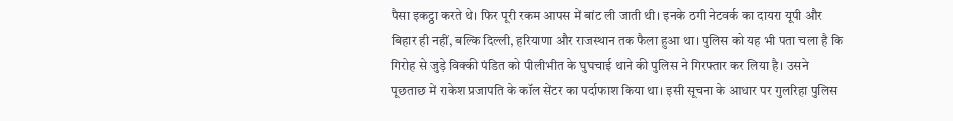पैसा इकट्ठा करते थे। फिर पूरी रकम आपस में बांट ली जाती थी। इनके ठगी नेटवर्क का दायरा यूपी और बिहार ही नहीं, बल्कि दिल्ली, हरियाणा और राजस्थान तक फैला हुआ था। पुलिस को यह भी पता चला है कि गिरोह से जुड़े विक्की पंडित को पीलीभीत के घुघचाई थाने की पुलिस ने गिरफ्तार कर लिया है। उसने पूछताछ में राकेश प्रजापति के कॉल सेंटर का पर्दाफाश किया था। इसी सूचना के आधार पर गुलरिहा पुलिस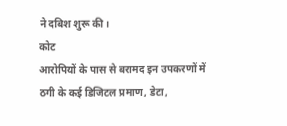ने दबिश शुरू की।
कोट
आरोपियों के पास से बरामद इन उपकरणों में ठगी के कई डिजिटल प्रमाण, डेटा,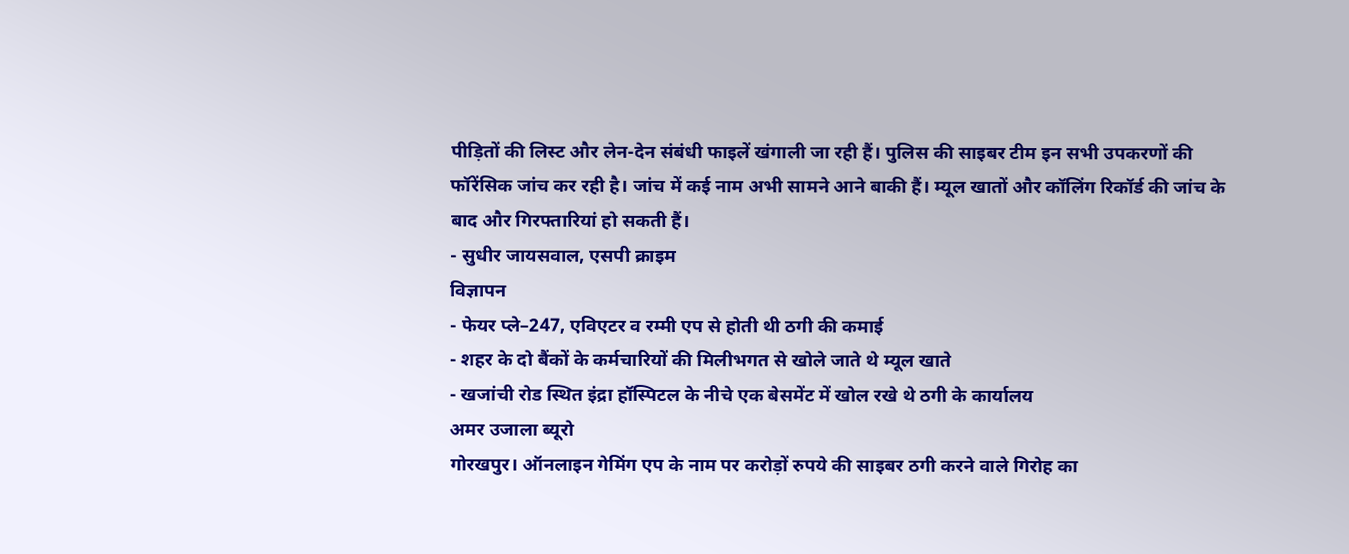पीड़ितों की लिस्ट और लेन-देन संबंधी फाइलें खंगाली जा रही हैं। पुलिस की साइबर टीम इन सभी उपकरणों की फॉरेंसिक जांच कर रही है। जांच में कई नाम अभी सामने आने बाकी हैं। म्यूल खातों और कॉलिंग रिकॉर्ड की जांच के बाद और गिरफ्तारियां हो सकती हैं।
- सुधीर जायसवाल, एसपी क्राइम
विज्ञापन
- फेयर प्ले–247, एविएटर व रम्मी एप से होती थी ठगी की कमाई
- शहर के दो बैंकों के कर्मचारियों की मिलीभगत से खोले जाते थे म्यूल खाते
- खजांची रोड स्थित इंद्रा हॉस्पिटल के नीचे एक बेसमेंट में खोल रखे थे ठगी के कार्यालय
अमर उजाला ब्यूरो
गोरखपुर। ऑनलाइन गेमिंग एप के नाम पर करोड़ों रुपये की साइबर ठगी करने वाले गिरोह का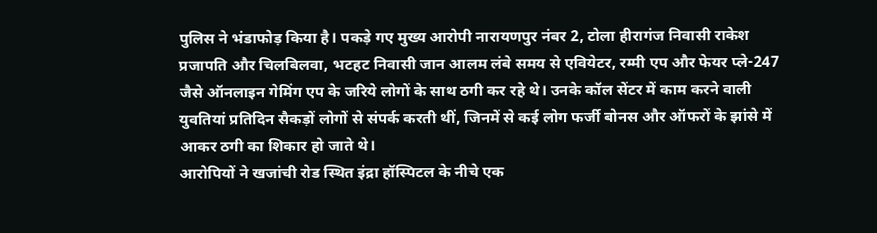पुलिस ने भंडाफोड़ किया है। पकड़े गए मुख्य आरोपी नारायणपुर नंबर 2, टोला हीरागंज निवासी राकेश प्रजापति और चिलबिलवा, भटहट निवासी जान आलम लंबे समय से एवियेटर, रम्मी एप और फेयर प्ले-247 जैसे ऑनलाइन गेमिंग एप के जरिये लोगों के साथ ठगी कर रहे थे। उनके कॉल सेंटर में काम करने वाली युवतियां प्रतिदिन सैकड़ों लोगों से संपर्क करती थीं, जिनमें से कई लोग फर्जी बोनस और ऑफरों के झांसे में आकर ठगी का शिकार हो जाते थे।
आरोपियों ने खजांची रोड स्थित इंद्रा हॉस्पिटल के नीचे एक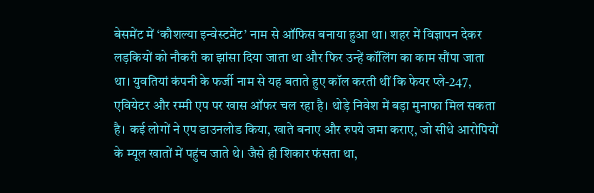बेसमेंट में ‘कौशल्या इन्वेस्टमेंट’ नाम से ऑफिस बनाया हुआ था। शहर में विज्ञापन देकर लड़कियों को नौकरी का झांसा दिया जाता था और फिर उन्हें कॉलिंग का काम सौंपा जाता था। युवतियां कंपनी के फर्जी नाम से यह बताते हुए कॉल करती थीं कि फेयर प्ले-247, एवियेटर और रम्मी एप पर खास ऑफर चल रहा है। थोड़े निवेश में बड़ा मुनाफा मिल सकता है। कई लोगों ने एप डाउनलोड किया, खाते बनाए और रुपये जमा कराए, जो सीधे आरोपियों के म्यूल खातों में पहुंच जाते थे। जैसे ही शिकार फंसता था,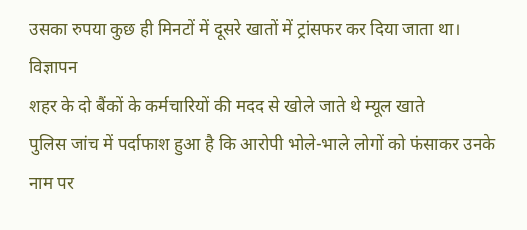उसका रुपया कुछ ही मिनटों में दूसरे खातों में ट्रांसफर कर दिया जाता था।
विज्ञापन
शहर के दो बैंकों के कर्मचारियों की मदद से खोले जाते थे म्यूल खाते
पुलिस जांच में पर्दाफाश हुआ है कि आरोपी भोले-भाले लोगों को फंसाकर उनके नाम पर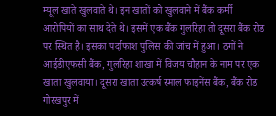म्यूल खाते खुलवाते थे। इन खातों को खुलवाने में बैंक कर्मी आरोपियों का साथ देते थे। इसमें एक बैंक गुलरिहा तो दूसरा बैंक रोड पर स्थित है। इसका पर्दाफाश पुलिस की जांच में हुआ। ठगों ने आईडीएफसी बैंक, गुलरिहा शाखा में विजय चौहान के नाम पर एक खाता खुलवाया। दूसरा खाता उत्कर्ष स्माल फाइनेंस बैंक, बैंक रोड गोरखपुर में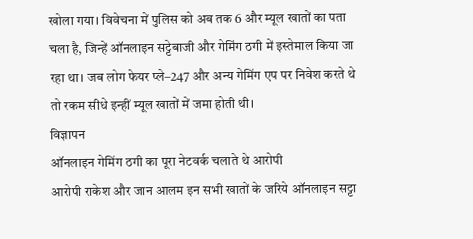खोला गया। विवेचना में पुलिस को अब तक 6 और म्यूल खातों का पता चला है, जिन्हें ऑनलाइन सट्टेबाजी और गेमिंग ठगी में इस्तेमाल किया जा रहा था। जब लोग फेयर प्ले–247 और अन्य गेमिंग एप पर निवेश करते थे तो रकम सीधे इन्हीं म्यूल खातों में जमा होती थी।
विज्ञापन
ऑनलाइन गेमिंग ठगी का पूरा नेटवर्क चलाते थे आरोपी
आरोपी राकेश और जान आलम इन सभी खातों के जरिये ऑनलाइन सट्टा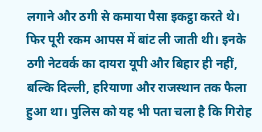लगाने और ठगी से कमाया पैसा इकट्ठा करते थे। फिर पूरी रकम आपस में बांट ली जाती थी। इनके ठगी नेटवर्क का दायरा यूपी और बिहार ही नहीं, बल्कि दिल्ली, हरियाणा और राजस्थान तक फैला हुआ था। पुलिस को यह भी पता चला है कि गिरोह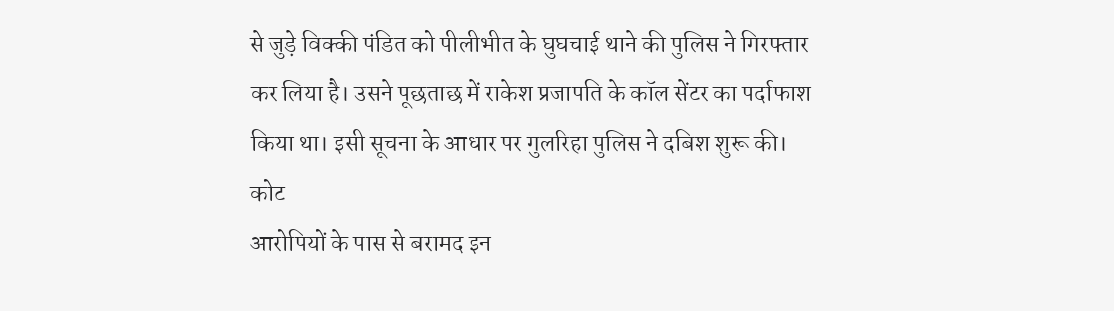से जुड़े विक्की पंडित को पीलीभीत के घुघचाई थाने की पुलिस ने गिरफ्तार कर लिया है। उसने पूछताछ में राकेश प्रजापति के कॉल सेंटर का पर्दाफाश किया था। इसी सूचना के आधार पर गुलरिहा पुलिस ने दबिश शुरू की।
कोट
आरोपियों के पास से बरामद इन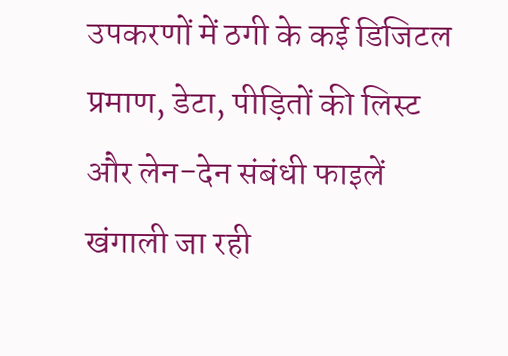उपकरणों में ठगी के कई डिजिटल प्रमाण, डेटा, पीड़ितों की लिस्ट और लेन-देन संबंधी फाइलें खंगाली जा रही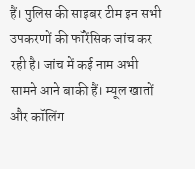हैं। पुलिस की साइबर टीम इन सभी उपकरणों की फॉरेंसिक जांच कर रही है। जांच में कई नाम अभी सामने आने बाकी हैं। म्यूल खातों और कॉलिंग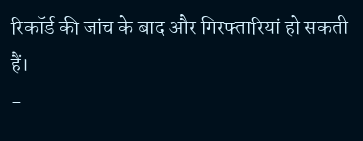रिकॉर्ड की जांच के बाद और गिरफ्तारियां हो सकती हैं।
-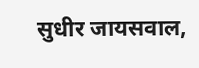सुधीर जायसवाल,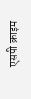एसपी क्राइम